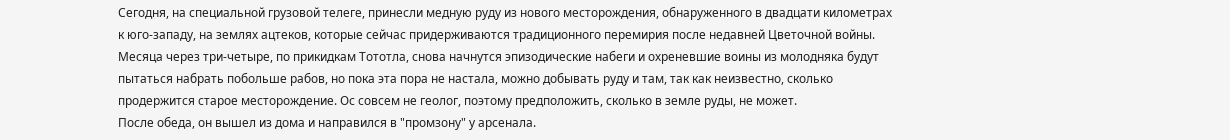Сегодня, на специальной грузовой телеге, принесли медную руду из нового месторождения, обнаруженного в двадцати километрах к юго-западу, на землях ацтеков, которые сейчас придерживаются традиционного перемирия после недавней Цветочной войны. Месяца через три-четыре, по прикидкам Тототла, снова начнутся эпизодические набеги и охреневшие воины из молодняка будут пытаться набрать побольше рабов, но пока эта пора не настала, можно добывать руду и там, так как неизвестно, сколько продержится старое месторождение. Ос совсем не геолог, поэтому предположить, сколько в земле руды, не может.
После обеда, он вышел из дома и направился в "промзону" у арсенала.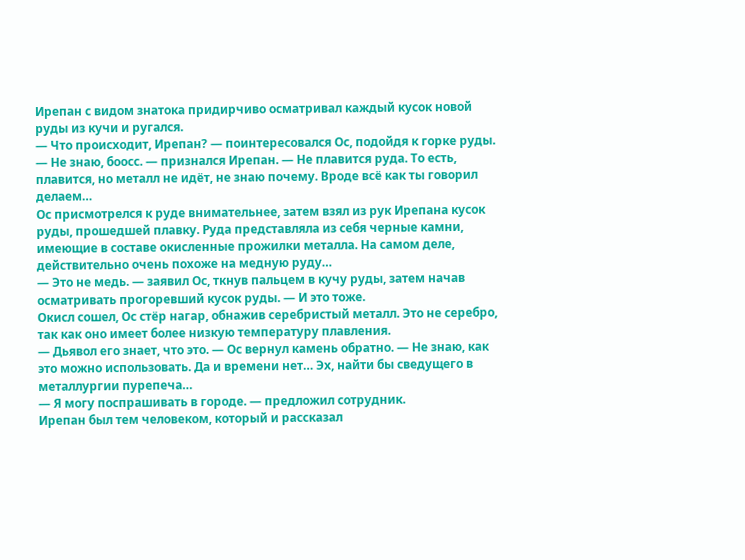Ирепан с видом знатока придирчиво осматривал каждый кусок новой руды из кучи и ругался.
— Что происходит, Ирепан? — поинтересовался Ос, подойдя к горке руды.
— Не знаю, боосс. — признался Ирепан. — Не плавится руда. То есть, плавится, но металл не идёт, не знаю почему. Вроде всё как ты говорил делаем…
Ос присмотрелся к руде внимательнее, затем взял из рук Ирепана кусок руды, прошедшей плавку. Руда представляла из себя черные камни, имеющие в составе окисленные прожилки металла. На самом деле, действительно очень похоже на медную руду…
— Это не медь. — заявил Ос, ткнув пальцем в кучу руды, затем начав осматривать прогоревший кусок руды. — И это тоже.
Окисл сошел, Ос стёр нагар, обнажив серебристый металл. Это не серебро, так как оно имеет более низкую температуру плавления.
— Дьявол его знает, что это. — Ос вернул камень обратно. — Не знаю, как это можно использовать. Да и времени нет… Эх, найти бы сведущего в металлургии пурепеча…
— Я могу поспрашивать в городе. — предложил сотрудник.
Ирепан был тем человеком, который и рассказал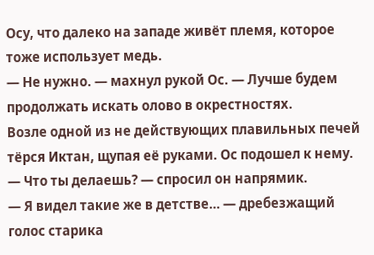Осу, что далеко на западе живёт племя, которое тоже использует медь.
— Не нужно. — махнул рукой Ос. — Лучше будем продолжать искать олово в окрестностях.
Возле одной из не действующих плавильных печей тёрся Иктан, щупая её руками. Ос подошел к нему.
— Что ты делаешь? — спросил он напрямик.
— Я видел такие же в детстве… — дребезжащий голос старика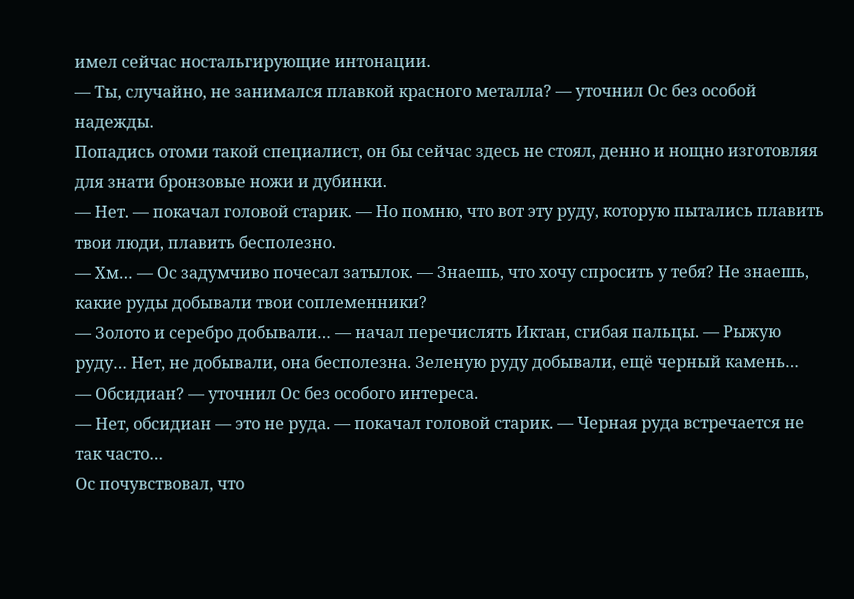имел сейчас ностальгирующие интонации.
— Ты, случайно, не занимался плавкой красного металла? — уточнил Ос без особой надежды.
Попадись отоми такой специалист, он бы сейчас здесь не стоял, денно и нощно изготовляя для знати бронзовые ножи и дубинки.
— Нет. — покачал головой старик. — Но помню, что вот эту руду, которую пытались плавить твои люди, плавить бесполезно.
— Хм… — Ос задумчиво почесал затылок. — Знаешь, что хочу спросить у тебя? Не знаешь, какие руды добывали твои соплеменники?
— Золото и серебро добывали… — начал перечислять Иктан, сгибая пальцы. — Рыжую руду… Нет, не добывали, она бесполезна. Зеленую руду добывали, ещё черный камень…
— Обсидиан? — уточнил Ос без особого интереса.
— Нет, обсидиан — это не руда. — покачал головой старик. — Черная руда встречается не так часто…
Ос почувствовал, что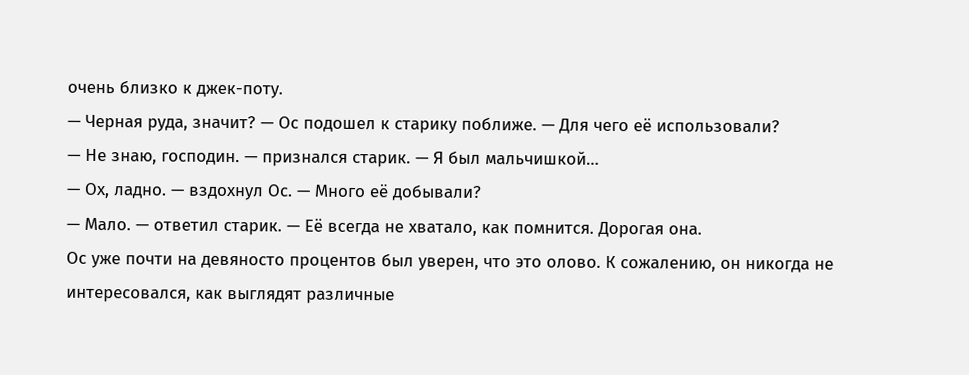очень близко к джек-поту.
— Черная руда, значит? — Ос подошел к старику поближе. — Для чего её использовали?
— Не знаю, господин. — признался старик. — Я был мальчишкой…
— Ох, ладно. — вздохнул Ос. — Много её добывали?
— Мало. — ответил старик. — Её всегда не хватало, как помнится. Дорогая она.
Ос уже почти на девяносто процентов был уверен, что это олово. К сожалению, он никогда не интересовался, как выглядят различные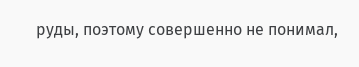руды, поэтому совершенно не понимал,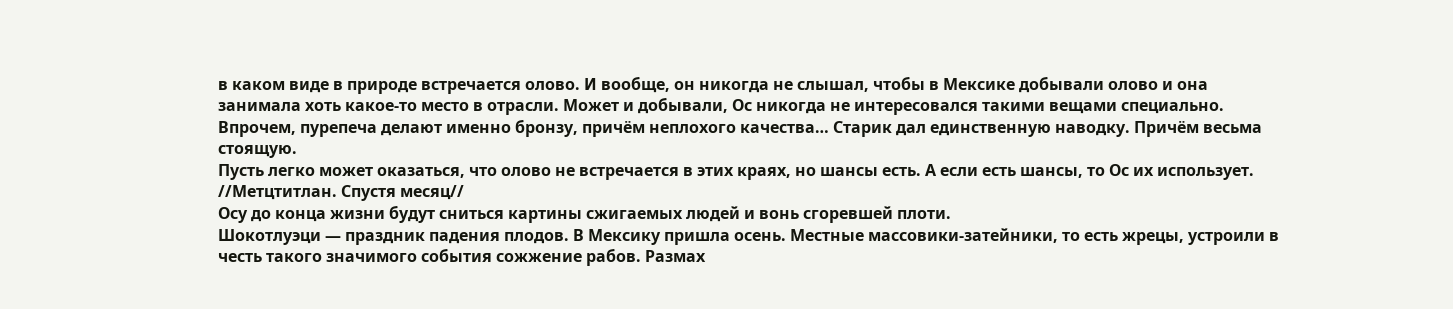в каком виде в природе встречается олово. И вообще, он никогда не слышал, чтобы в Мексике добывали олово и она занимала хоть какое-то место в отрасли. Может и добывали, Ос никогда не интересовался такими вещами специально. Впрочем, пурепеча делают именно бронзу, причём неплохого качества… Старик дал единственную наводку. Причём весьма стоящую.
Пусть легко может оказаться, что олово не встречается в этих краях, но шансы есть. А если есть шансы, то Ос их использует.
//Метцтитлан. Спустя месяц//
Осу до конца жизни будут сниться картины сжигаемых людей и вонь сгоревшей плоти.
Шокотлуэци — праздник падения плодов. В Мексику пришла осень. Местные массовики-затейники, то есть жрецы, устроили в честь такого значимого события сожжение рабов. Размах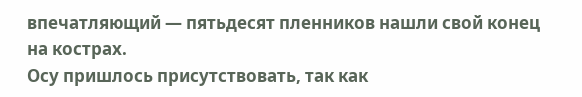впечатляющий — пятьдесят пленников нашли свой конец на кострах.
Осу пришлось присутствовать, так как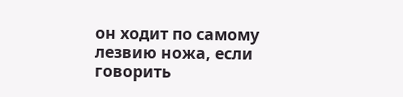он ходит по самому лезвию ножа, если говорить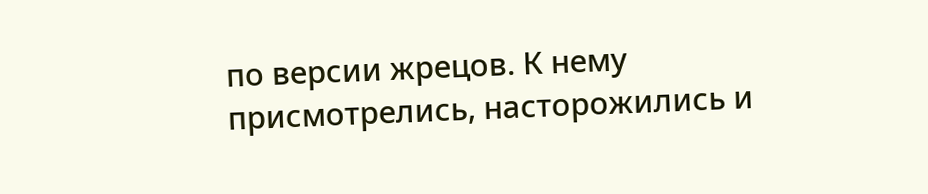по версии жрецов. К нему присмотрелись, насторожились и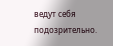ведут себя подозрительно.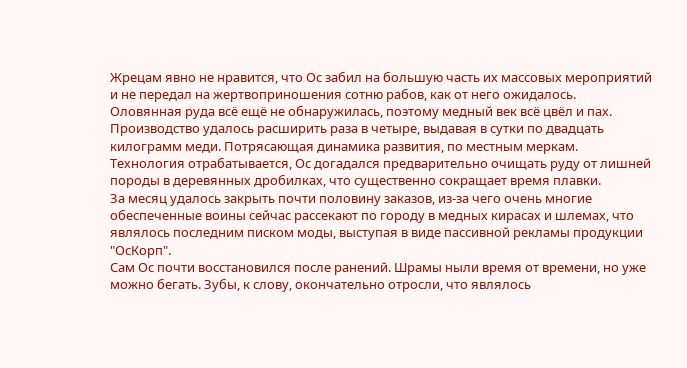Жрецам явно не нравится, что Ос забил на большую часть их массовых мероприятий и не передал на жертвоприношения сотню рабов, как от него ожидалось.
Оловянная руда всё ещё не обнаружилась, поэтому медный век всё цвёл и пах. Производство удалось расширить раза в четыре, выдавая в сутки по двадцать килограмм меди. Потрясающая динамика развития, по местным меркам. Технология отрабатывается, Ос догадался предварительно очищать руду от лишней породы в деревянных дробилках, что существенно сокращает время плавки.
За месяц удалось закрыть почти половину заказов, из-за чего очень многие обеспеченные воины сейчас рассекают по городу в медных кирасах и шлемах, что являлось последним писком моды, выступая в виде пассивной рекламы продукции "ОсКорп".
Сам Ос почти восстановился после ранений. Шрамы ныли время от времени, но уже можно бегать. Зубы, к слову, окончательно отросли, что являлось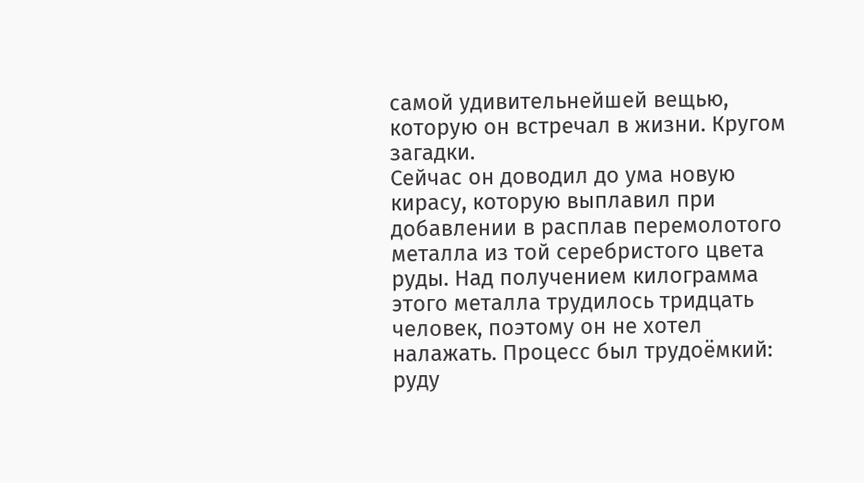самой удивительнейшей вещью, которую он встречал в жизни. Кругом загадки.
Сейчас он доводил до ума новую кирасу, которую выплавил при добавлении в расплав перемолотого металла из той серебристого цвета руды. Над получением килограмма этого металла трудилось тридцать человек, поэтому он не хотел налажать. Процесс был трудоёмкий: руду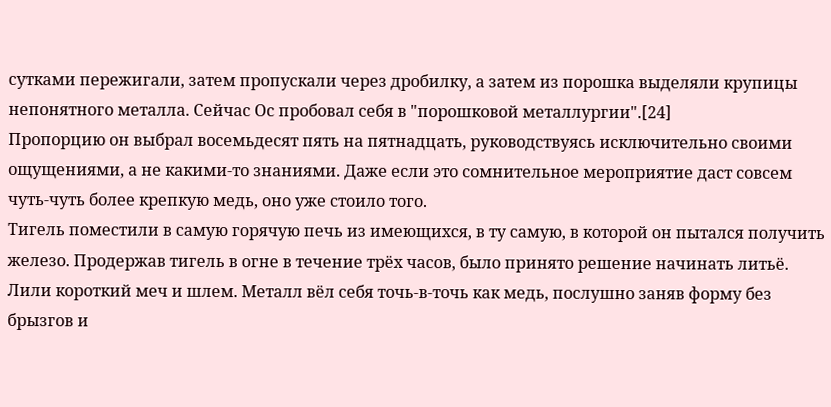сутками пережигали, затем пропускали через дробилку, а затем из порошка выделяли крупицы непонятного металла. Сейчас Ос пробовал себя в "порошковой металлургии".[24]
Пропорцию он выбрал восемьдесят пять на пятнадцать, руководствуясь исключительно своими ощущениями, а не какими-то знаниями. Даже если это сомнительное мероприятие даст совсем чуть-чуть более крепкую медь, оно уже стоило того.
Тигель поместили в самую горячую печь из имеющихся, в ту самую, в которой он пытался получить железо. Продержав тигель в огне в течение трёх часов, было принято решение начинать литьё.
Лили короткий меч и шлем. Металл вёл себя точь-в-точь как медь, послушно заняв форму без брызгов и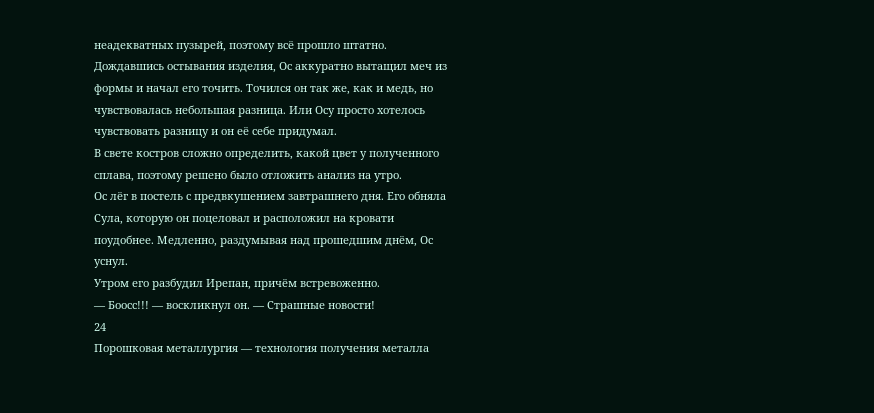неадекватных пузырей, поэтому всё прошло штатно.
Дождавшись остывания изделия, Ос аккуратно вытащил меч из формы и начал его точить. Точился он так же, как и медь, но чувствовалась небольшая разница. Или Осу просто хотелось чувствовать разницу и он её себе придумал.
В свете костров сложно определить, какой цвет у полученного сплава, поэтому решено было отложить анализ на утро.
Ос лёг в постель с предвкушением завтрашнего дня. Его обняла Сула, которую он поцеловал и расположил на кровати поудобнее. Медленно, раздумывая над прошедшим днём, Ос уснул.
Утром его разбудил Ирепан, причём встревоженно.
— Боосс!!! — воскликнул он. — Страшные новости!
24
Порошковая металлургия — технология получения металла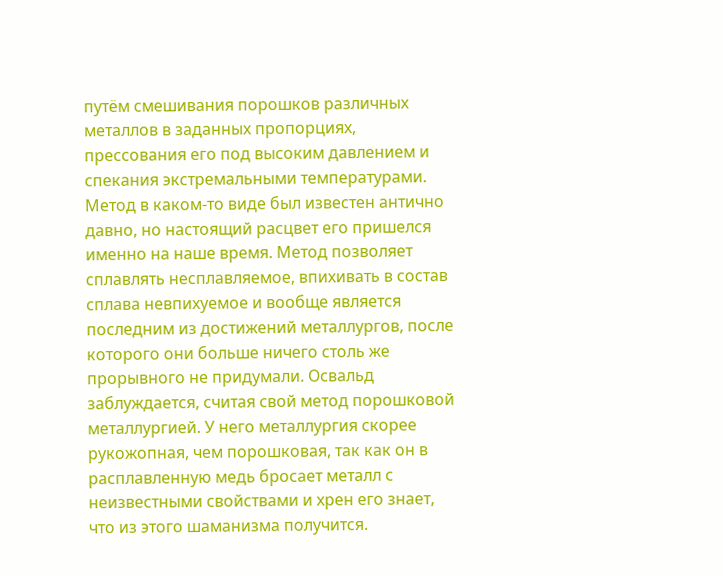путём смешивания порошков различных металлов в заданных пропорциях, прессования его под высоким давлением и спекания экстремальными температурами. Метод в каком-то виде был известен антично давно, но настоящий расцвет его пришелся именно на наше время. Метод позволяет сплавлять несплавляемое, впихивать в состав сплава невпихуемое и вообще является последним из достижений металлургов, после которого они больше ничего столь же прорывного не придумали. Освальд заблуждается, считая свой метод порошковой металлургией. У него металлургия скорее рукожопная, чем порошковая, так как он в расплавленную медь бросает металл с неизвестными свойствами и хрен его знает, что из этого шаманизма получится.